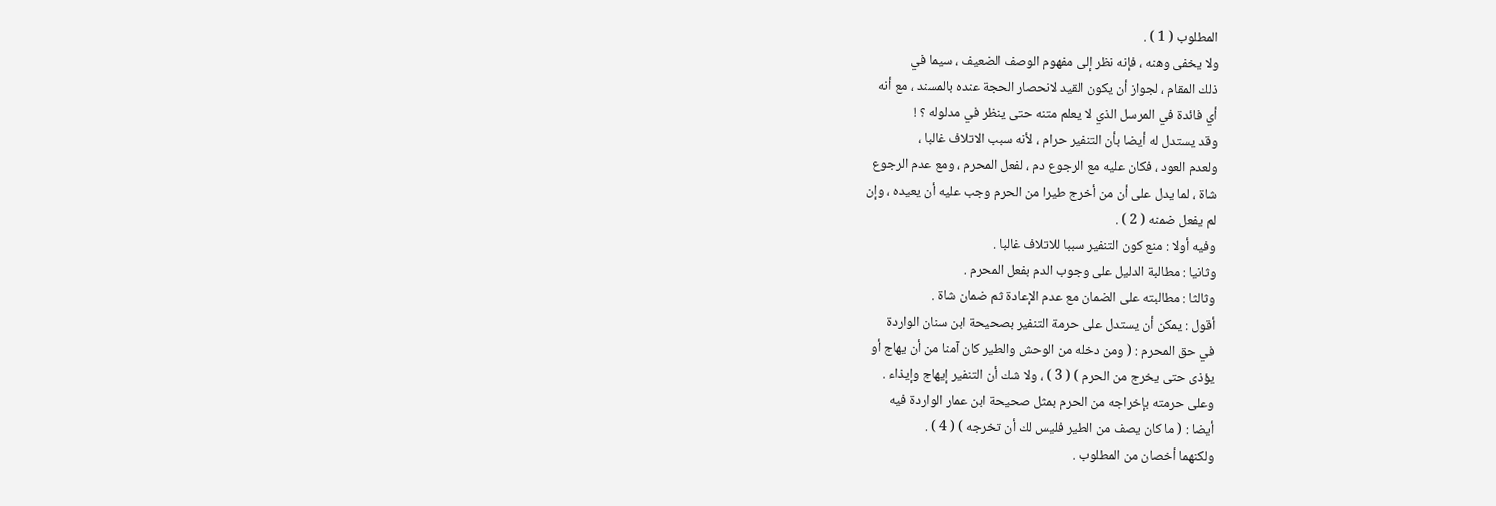المطلوب ( 1 ) .
ولا يخفى وهنه ، فإنه نظر إلى مفهوم الوصف الضعيف ، سيما في
ذلك المقام ، لجواز أن يكون القيد لانحصار الحجة عنده بالمسند ، مع أنه
أي فائدة في المرسل الذي لا يعلم متنه حتى ينظر في مدلوله ؟ !
وقد يستدل له أيضا بأن التنفير حرام ، لأنه سبب الاتلاف غالبا ،
ولعدم العود ، فكان عليه مع الرجوع دم ، لفعل المحرم ، ومع عدم الرجوع
شاة ، لما يدل على أن من أخرج طيرا من الحرم وجب عليه أن يعيده ، وإن
لم يفعل ضمنه ( 2 ) .
وفيه أولا : منع كون التنفير سببا للاتلاف غالبا .
وثانيا : مطالبة الدليل على وجوب الدم بفعل المحرم .
وثالثا : مطالبته على الضمان مع عدم الإعادة ثم ضمان شاة .
أقول : يمكن أن يستدل على حرمة التنفير بصحيحة ابن سنان الواردة
في حق المحرم : ( ومن دخله من الوحش والطير كان آمنا من أن يهاج أو
يؤذى حتى يخرج من الحرم ) ( 3 ) ، ولا شك أن التنفير إيهاج وإيذاء .
وعلى حرمته بإخراجه من الحرم بمثل صحيحة ابن عمار الواردة فيه
أيضا : ( ما كان يصف من الطير فليس لك أن تخرجه ) ( 4 ) .
ولكنهما أخصان من المطلوب .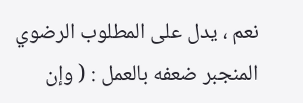نعم ، يدل على المطلوب الرضوي المنجبر ضعفه بالعمل : ( وإن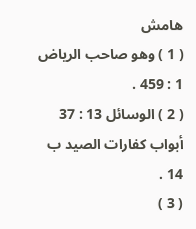هامش
( 1 ) وهو صاحب الرياض 1 : 459 .
( 2 ) الوسائل 13 : 37 أبواب كفارات الصيد ب 14 .
( 3 )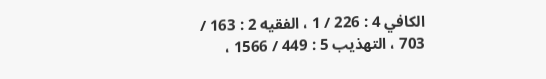الكافي 4 : 226 / 1 ، الفقيه 2 : 163 / 703 ، التهذيب 5 : 449 / 1566 ،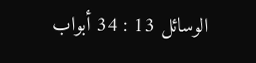الوسائل 13 : 34 أبواب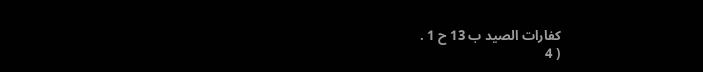كفارات الصيد ب 13 ح 1 .
( 4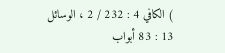) الكافي 4 : 232 / 2 ، الوسائل 13 : 83 أبواب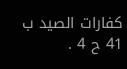كفارات الصيد ب 41 ح 4 .